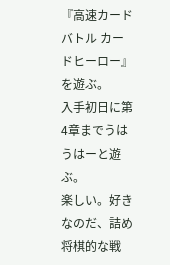『高速カードバトル カードヒーロー』を遊ぶ。
入手初日に第4章までうはうはーと遊ぶ。
楽しい。好きなのだ、詰め将棋的な戦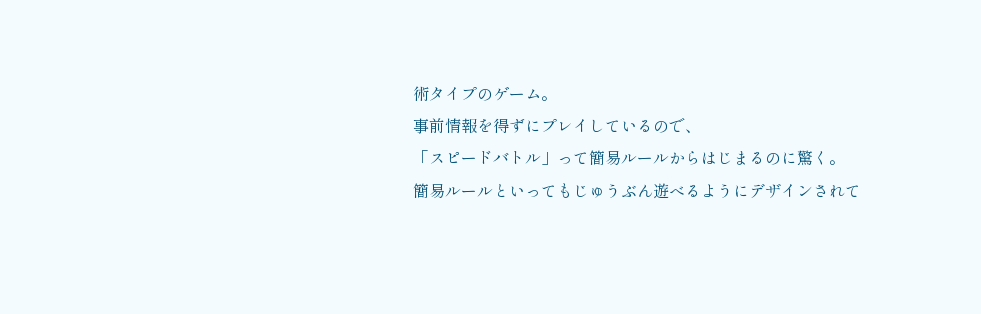術タイプのゲーム。
事前情報を得ずにプレイしているので、
「スピードバトル」って簡易ルールからはじまるのに驚く。
簡易ルールといってもじゅうぶん遊べるようにデザインされて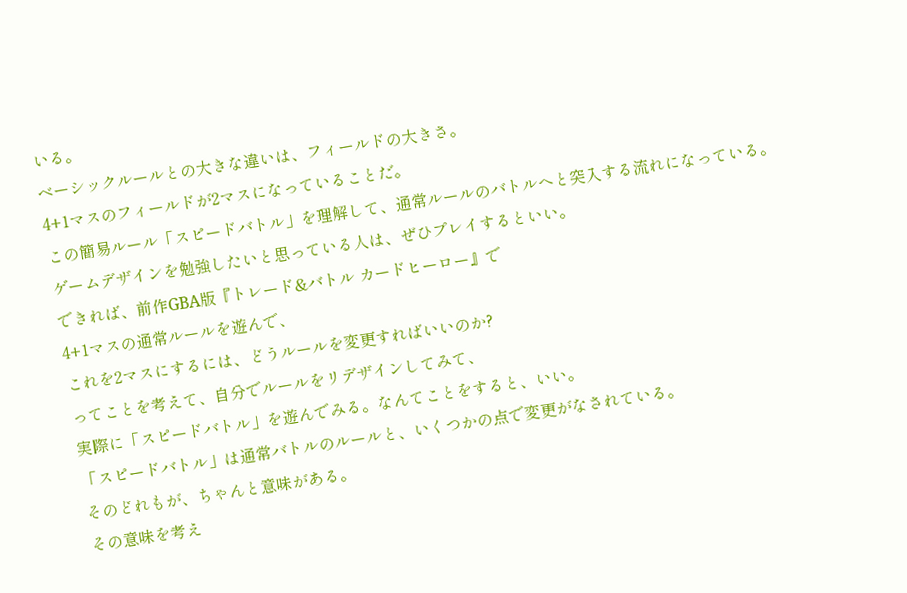いる。
ベーシックルールとの大きな違いは、フィールドの大きさ。
4+1マスのフィールドが2マスになっていることだ。
この簡易ルール「スピードバトル」を理解して、通常ルールのバトルへと突入する流れになっている。
ゲームデザインを勉強したいと思っている人は、ぜひプレイするといい。
できれば、前作GBA版『トレード&バトル カードヒーロー』で
4+1マスの通常ルールを遊んで、
これを2マスにするには、どうルールを変更すればいいのか?
ってことを考えて、自分でルールをリデザインしてみて、
実際に「スピードバトル」を遊んでみる。なんてことをすると、いい。
「スピードバトル」は通常バトルのルールと、いくつかの点で変更がなされている。
そのどれもが、ちゃんと意味がある。
その意味を考え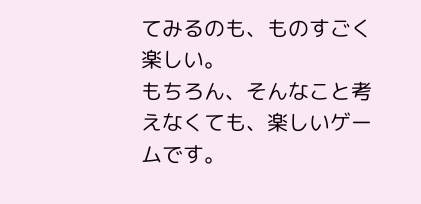てみるのも、ものすごく楽しい。
もちろん、そんなこと考えなくても、楽しいゲームです。